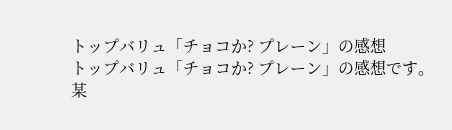トップバリュ「チョコか? プレーン」の感想
トップバリュ「チョコか? プレーン」の感想です。
某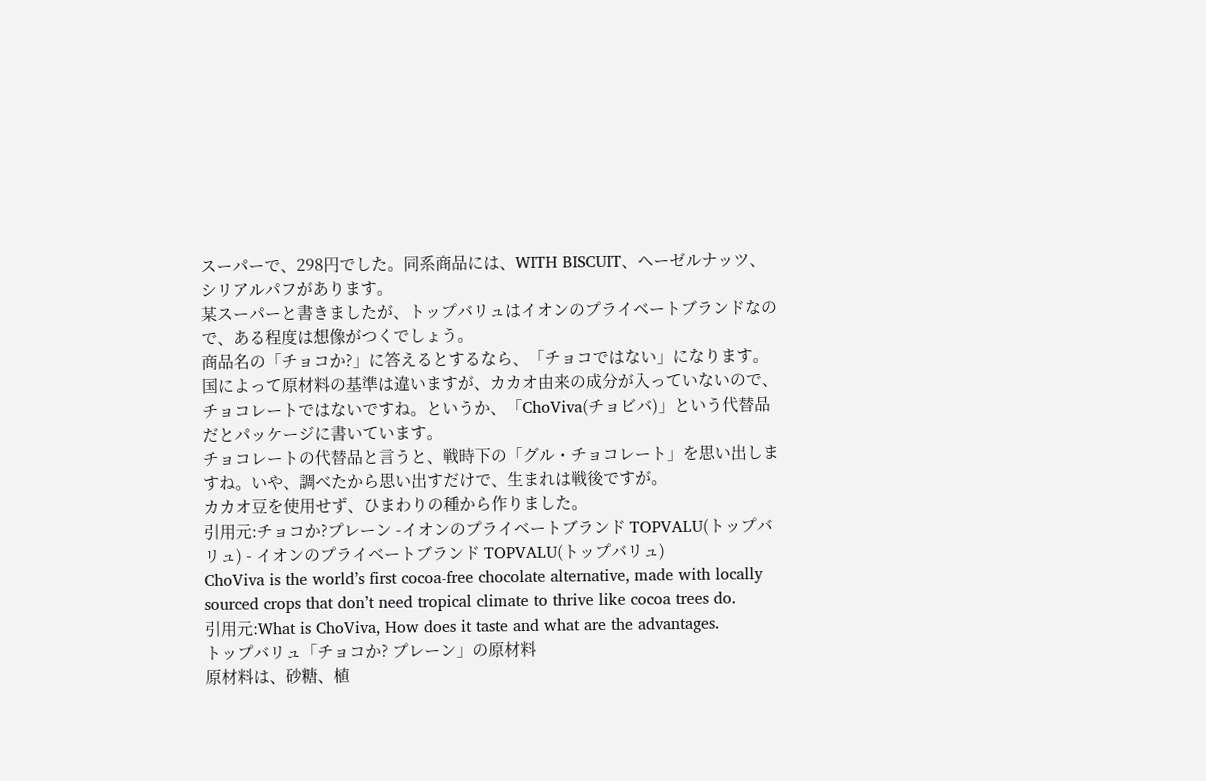スーパーで、298円でした。同系商品には、WITH BISCUIT、ヘーゼルナッツ、シリアルパフがあります。
某スーパーと書きましたが、トップバリュはイオンのプライベートブランドなので、ある程度は想像がつくでしょう。
商品名の「チョコか?」に答えるとするなら、「チョコではない」になります。国によって原材料の基準は違いますが、カカオ由来の成分が入っていないので、チョコレートではないですね。というか、「ChoViva(チョビバ)」という代替品だとパッケージに書いています。
チョコレートの代替品と言うと、戦時下の「グル・チョコレート」を思い出しますね。いや、調べたから思い出すだけで、生まれは戦後ですが。
カカオ豆を使用せず、ひまわりの種から作りました。
引用元:チョコか?プレーン -イオンのプライベートブランド TOPVALU(トップバリュ) - イオンのプライベートブランド TOPVALU(トップバリュ)
ChoViva is the world’s first cocoa-free chocolate alternative, made with locally sourced crops that don’t need tropical climate to thrive like cocoa trees do.
引用元:What is ChoViva, How does it taste and what are the advantages.
トップバリュ「チョコか? プレーン」の原材料
原材料は、砂糖、植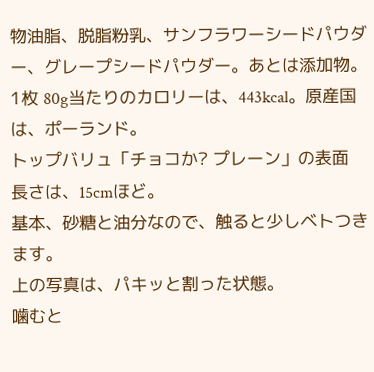物油脂、脱脂粉乳、サンフラワーシードパウダー、グレープシードパウダー。あとは添加物。
1枚 80g当たりのカロリーは、443kcal。原産国は、ポーランド。
トップバリュ「チョコか? プレーン」の表面
長さは、15cmほど。
基本、砂糖と油分なので、触ると少しベトつきます。
上の写真は、パキッと割った状態。
噛むと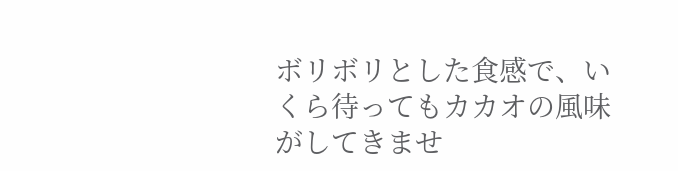ボリボリとした食感で、いくら待ってもカカオの風味がしてきませ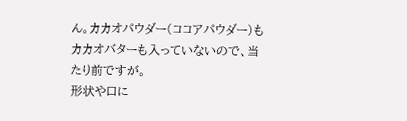ん。カカオパウダー(ココアパウダー)もカカオバターも入っていないので、当たり前ですが。
形状や口に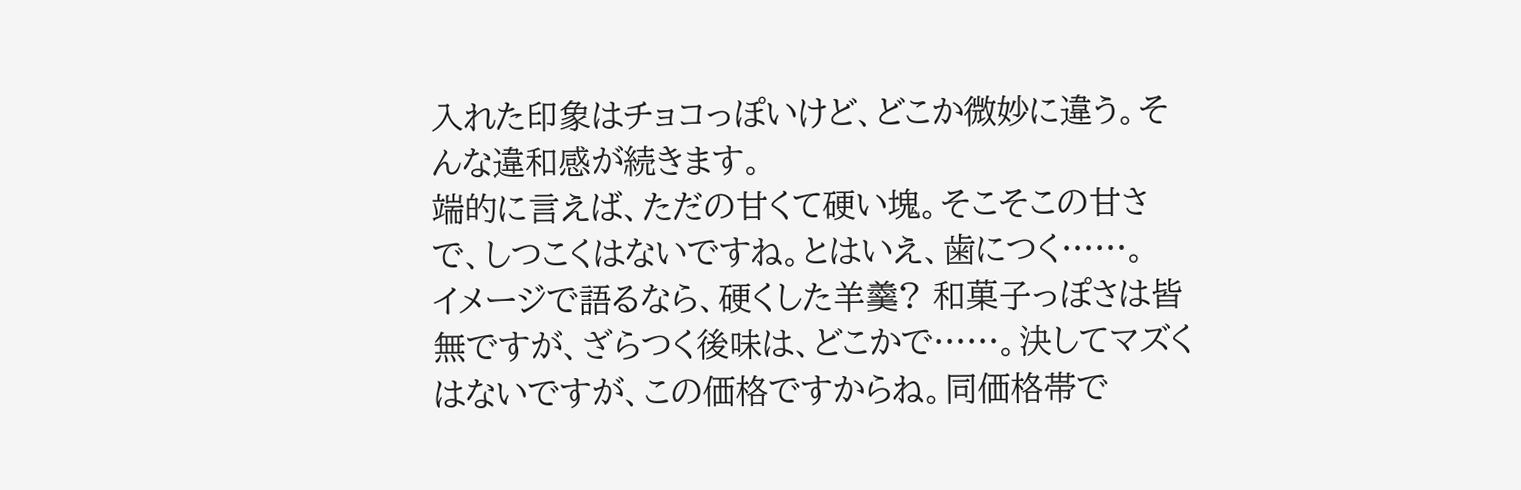入れた印象はチョコっぽいけど、どこか微妙に違う。そんな違和感が続きます。
端的に言えば、ただの甘くて硬い塊。そこそこの甘さで、しつこくはないですね。とはいえ、歯につく……。
イメージで語るなら、硬くした羊羹? 和菓子っぽさは皆無ですが、ざらつく後味は、どこかで……。決してマズくはないですが、この価格ですからね。同価格帯で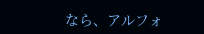なら、アルフォ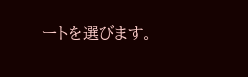ートを選びます。